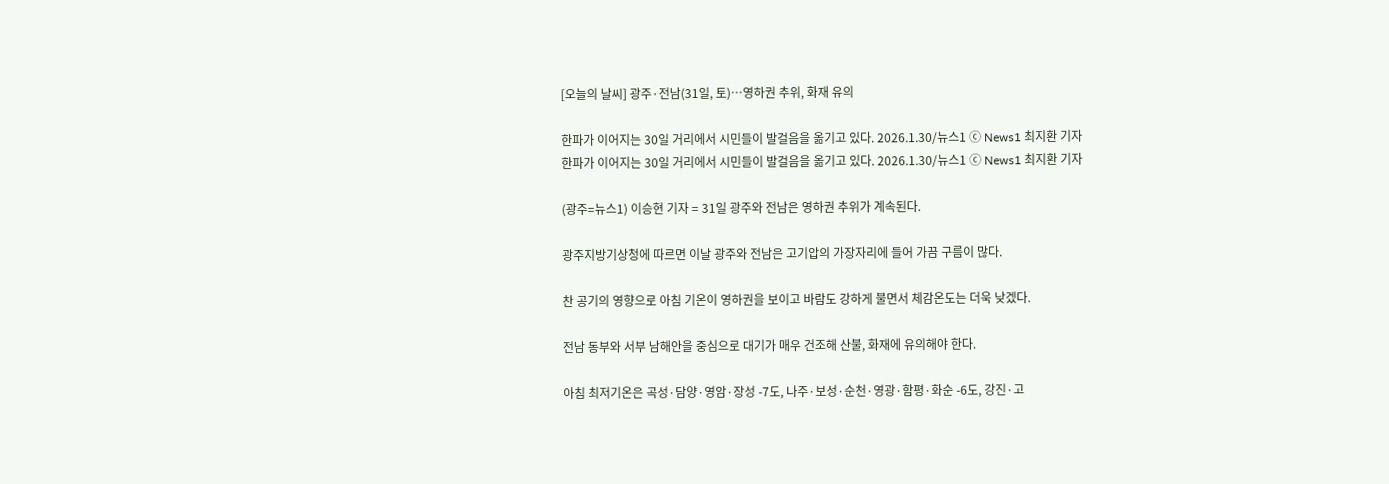[오늘의 날씨] 광주·전남(31일, 토)…영하권 추위, 화재 유의

한파가 이어지는 30일 거리에서 시민들이 발걸음을 옮기고 있다. 2026.1.30/뉴스1 ⓒ News1 최지환 기자
한파가 이어지는 30일 거리에서 시민들이 발걸음을 옮기고 있다. 2026.1.30/뉴스1 ⓒ News1 최지환 기자

(광주=뉴스1) 이승현 기자 = 31일 광주와 전남은 영하권 추위가 계속된다.

광주지방기상청에 따르면 이날 광주와 전남은 고기압의 가장자리에 들어 가끔 구름이 많다.

찬 공기의 영향으로 아침 기온이 영하권을 보이고 바람도 강하게 불면서 체감온도는 더욱 낮겠다.

전남 동부와 서부 남해안을 중심으로 대기가 매우 건조해 산불, 화재에 유의해야 한다.

아침 최저기온은 곡성·담양·영암·장성 -7도, 나주·보성·순천·영광·함평·화순 -6도, 강진·고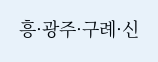흥·광주·구례·신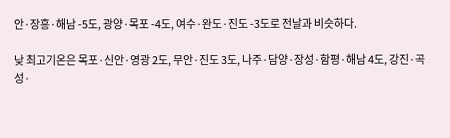안·장흥·해남 -5도, 광양·목포 -4도, 여수·완도·진도 -3도로 전날과 비슷하다.

낮 최고기온은 목포·신안·영광 2도, 무안·진도 3도, 나주·담양·장성·함평·해남 4도, 강진·곡성·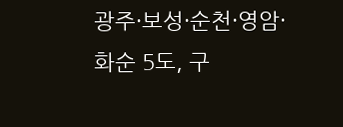광주·보성·순천·영암·화순 5도, 구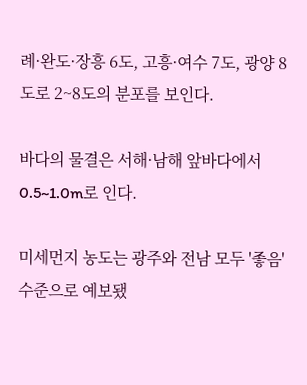례·완도·장흥 6도, 고흥·여수 7도, 광양 8도로 2~8도의 분포를 보인다.

바다의 물결은 서해·남해 앞바다에서 0.5~1.0m로 인다.

미세먼지 농도는 광주와 전남 모두 '좋음' 수준으로 예보됐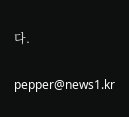다.

pepper@news1.kr